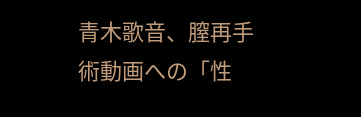青木歌音、膣再手術動画への「性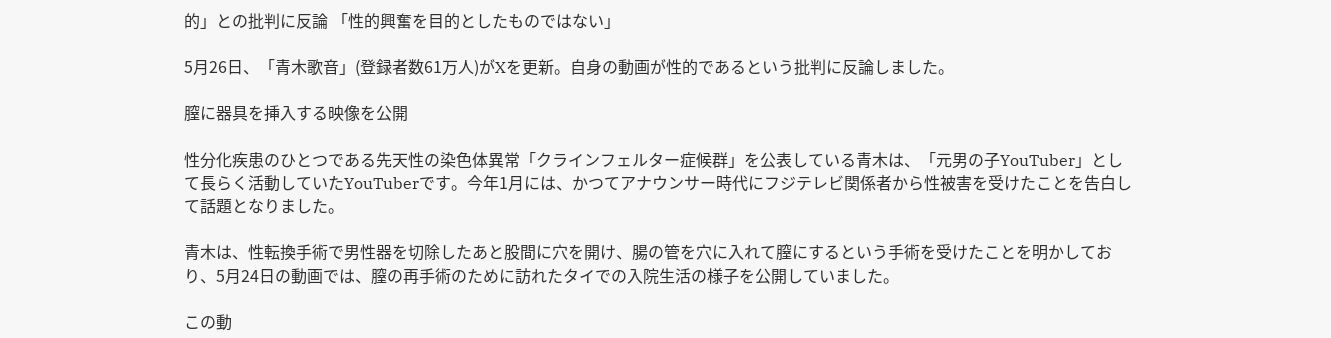的」との批判に反論 「性的興奮を目的としたものではない」

5月26日、「青木歌音」(登録者数61万人)がXを更新。自身の動画が性的であるという批判に反論しました。

膣に器具を挿入する映像を公開

性分化疾患のひとつである先天性の染色体異常「クラインフェルター症候群」を公表している青木は、「元男の子YouTuber」として長らく活動していたYouTuberです。今年1月には、かつてアナウンサー時代にフジテレビ関係者から性被害を受けたことを告白して話題となりました。

青木は、性転換手術で男性器を切除したあと股間に穴を開け、腸の管を穴に入れて膣にするという手術を受けたことを明かしており、5月24日の動画では、膣の再手術のために訪れたタイでの入院生活の様子を公開していました。

この動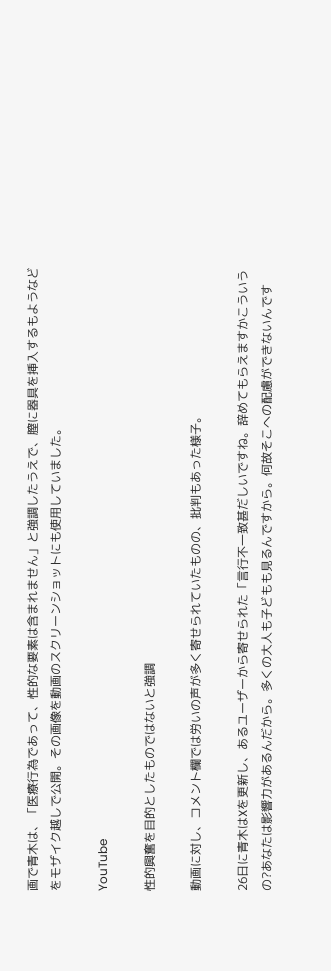画で青木は、「医療行為であって、性的な要素は含まれません」と強調したうえで、膣に器具を挿入するもようなどをモザイク越しで公開。その画像を動画のスクリーンショットにも使用していました。

YouTube

性的興奮を目的としたものではないと強調

動画に対し、コメント欄では労いの声が多く寄せられていたものの、批判もあった様子。

26日に青木はXを更新し、あるユーザーから寄せられた「言行不一致甚だしいですね。辞めてもらえますかこういうの?あなたは影響力があるんだから。多くの大人も子どもも見るんですから。何故そこへの配慮ができないんです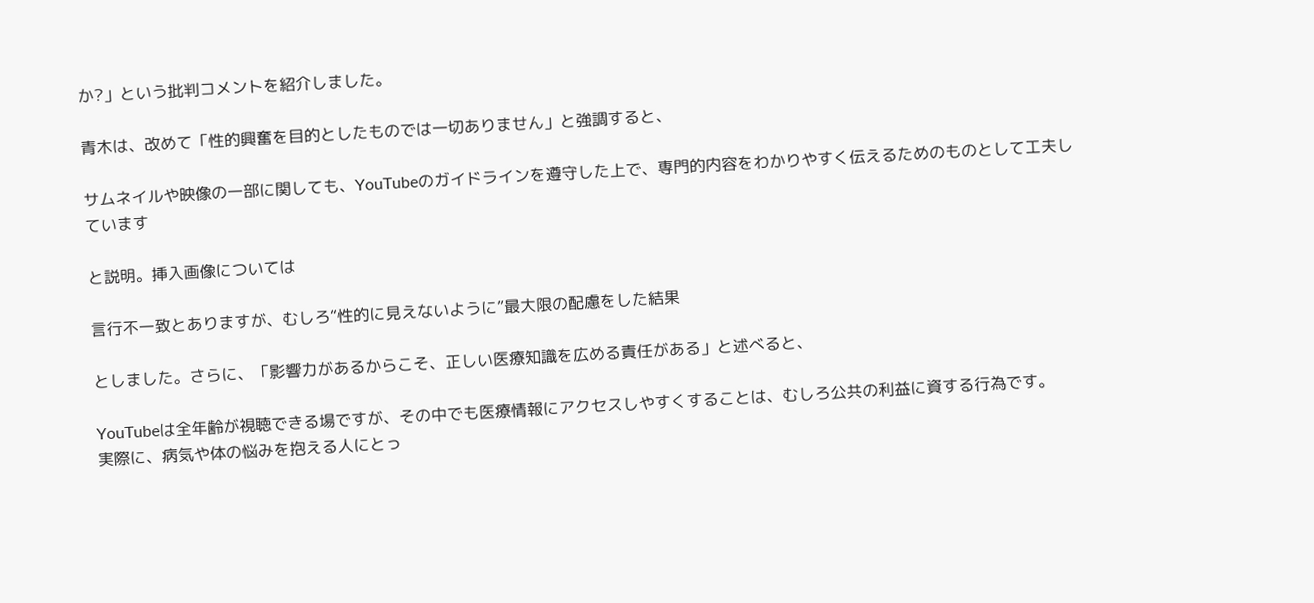か?」という批判コメントを紹介しました。

青木は、改めて「性的興奮を目的としたものでは一切ありません」と強調すると、

サムネイルや映像の一部に関しても、YouTubeのガイドラインを遵守した上で、専門的内容をわかりやすく伝えるためのものとして工夫しています

と説明。挿入画像については

言行不一致とありますが、むしろ“性的に見えないように”最大限の配慮をした結果

としました。さらに、「影響力があるからこそ、正しい医療知識を広める責任がある」と述べると、

YouTubeは全年齢が視聴できる場ですが、その中でも医療情報にアクセスしやすくすることは、むしろ公共の利益に資する行為です。
実際に、病気や体の悩みを抱える人にとっ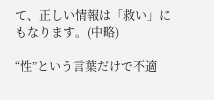て、正しい情報は「救い」にもなります。(中略)

“性”という言葉だけで不適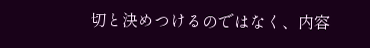切と決めつけるのではなく、内容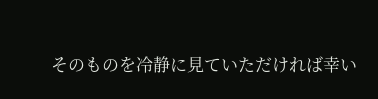そのものを冷静に見ていただければ幸い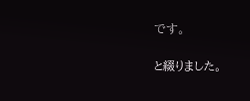です。

と綴りました。